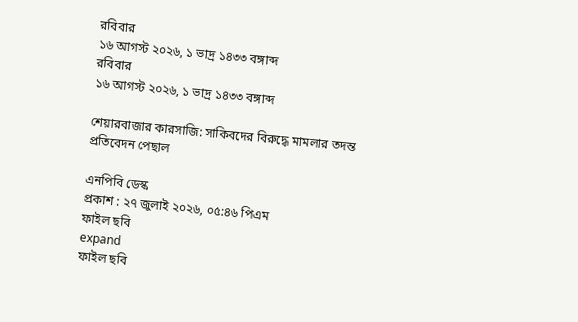রবিবার
১৬ আগস্ট ২০২৬, ১ ভাদ্র ১৪৩৩ বঙ্গাব্দ
রবিবার
১৬ আগস্ট ২০২৬, ১ ভাদ্র ১৪৩৩ বঙ্গাব্দ

শেয়ারবাজার কারসাজি: সাকিবদের বিরুদ্ধে মামলার তদন্ত প্রতিবেদন পেছাল

এনপিবি ডেস্ক
প্রকাশ : ২৭ জুলাই ২০২৬, ০৫:৪৬ পিএম
ফাইল ছবি
expand
ফাইল ছবি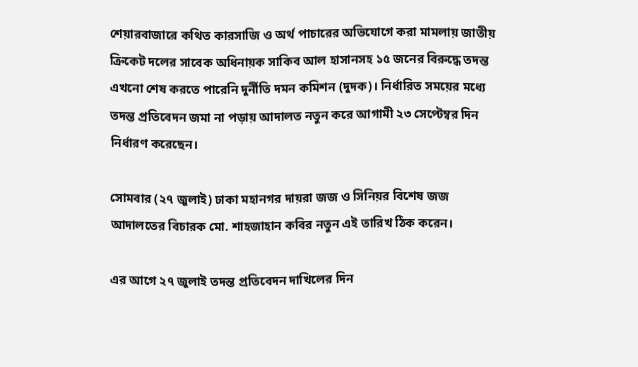শেয়ারবাজারে কথিত কারসাজি ও অর্থ পাচারের অভিযোগে করা মামলায় জাতীয় ক্রিকেট দলের সাবেক অধিনায়ক সাকিব আল হাসানসহ ১৫ জনের বিরুদ্ধে তদন্ত এখনো শেষ করতে পারেনি দুর্নীতি দমন কমিশন (দুদক)। নির্ধারিত সময়ের মধ্যে তদন্ত প্রতিবেদন জমা না পড়ায় আদালত নতুন করে আগামী ২৩ সেপ্টেম্বর দিন নির্ধারণ করেছেন।

সোমবার (২৭ জুলাই) ঢাকা মহানগর দায়রা জজ ও সিনিয়র বিশেষ জজ আদালতের বিচারক মো. শাহজাহান কবির নতুন এই তারিখ ঠিক করেন।

এর আগে ২৭ জুলাই তদন্ত প্রতিবেদন দাখিলের দিন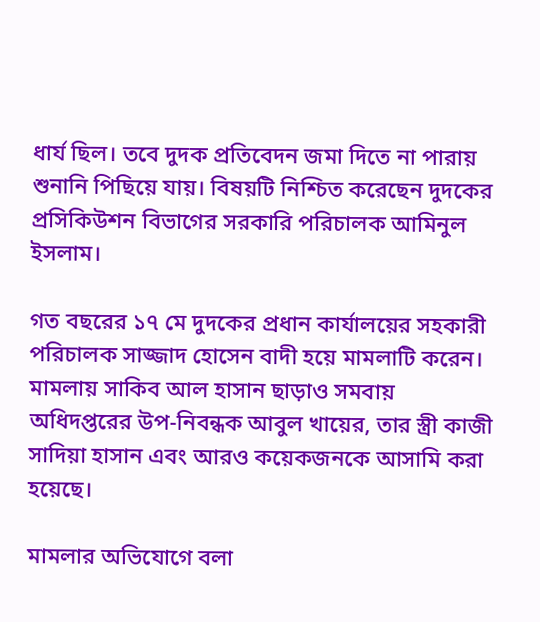ধার্য ছিল। তবে দুদক প্রতিবেদন জমা দিতে না পারায় শুনানি পিছিয়ে যায়। বিষয়টি নিশ্চিত করেছেন দুদকের প্রসিকিউশন বিভাগের সরকারি পরিচালক আমিনুল ইসলাম।

গত বছরের ১৭ মে দুদকের প্রধান কার্যালয়ের সহকারী পরিচালক সাজ্জাদ হোসেন বাদী হয়ে মামলাটি করেন। মামলায় সাকিব আল হাসান ছাড়াও সমবায় অধিদপ্তরের উপ-নিবন্ধক আবুল খায়ের, তার স্ত্রী কাজী সাদিয়া হাসান এবং আরও কয়েকজনকে আসামি করা হয়েছে।

মামলার অভিযোগে বলা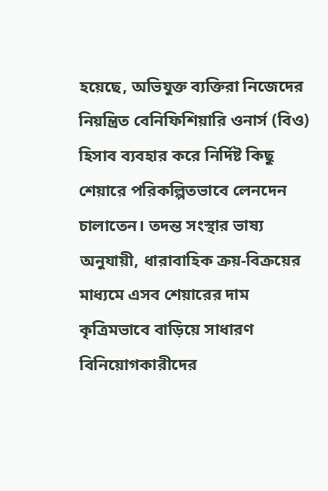হয়েছে, অভিযুক্ত ব্যক্তিরা নিজেদের নিয়ন্ত্রিত বেনিফিশিয়ারি ওনার্স (বিও) হিসাব ব্যবহার করে নির্দিষ্ট কিছু শেয়ারে পরিকল্পিতভাবে লেনদেন চালাতেন। তদন্ত সংস্থার ভাষ্য অনুযায়ী, ধারাবাহিক ক্রয়-বিক্রয়ের মাধ্যমে এসব শেয়ারের দাম কৃত্রিমভাবে বাড়িয়ে সাধারণ বিনিয়োগকারীদের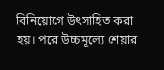বিনিয়োগে উৎসাহিত করা হয়। পরে উচ্চমূল্যে শেয়ার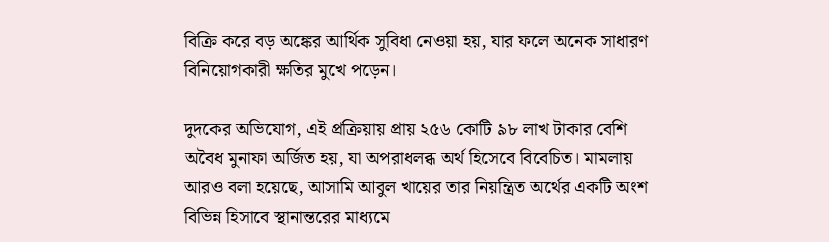বিক্রি করে বড় অঙ্কের আর্থিক সুবিধা নেওয়া হয়, যার ফলে অনেক সাধারণ বিনিয়োগকারী ক্ষতির মুখে পড়েন।

দুদকের অভিযোগ, এই প্রক্রিয়ায় প্রায় ২৫৬ কোটি ৯৮ লাখ টাকার বেশি অবৈধ মুনাফা অর্জিত হয়, যা অপরাধলব্ধ অর্থ হিসেবে বিবেচিত। মামলায় আরও বলা হয়েছে, আসামি আবুল খায়ের তার নিয়ন্ত্রিত অর্থের একটি অংশ বিভিন্ন হিসাবে স্থানান্তরের মাধ্যমে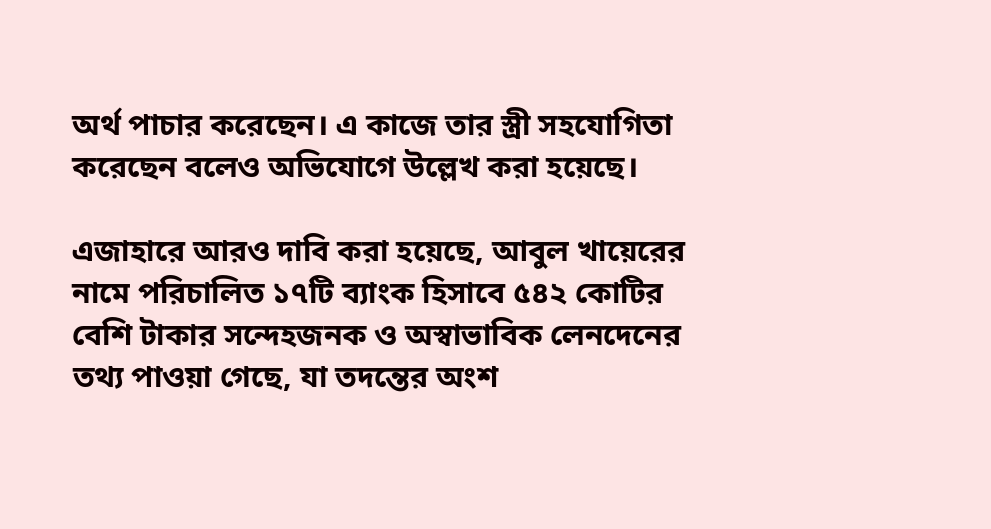অর্থ পাচার করেছেন। এ কাজে তার স্ত্রী সহযোগিতা করেছেন বলেও অভিযোগে উল্লেখ করা হয়েছে।

এজাহারে আরও দাবি করা হয়েছে, আবুল খায়েরের নামে পরিচালিত ১৭টি ব্যাংক হিসাবে ৫৪২ কোটির বেশি টাকার সন্দেহজনক ও অস্বাভাবিক লেনদেনের তথ্য পাওয়া গেছে, যা তদন্তের অংশ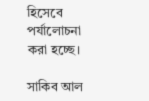হিসেবে পর্যালোচনা করা হচ্ছে।

সাকিব আল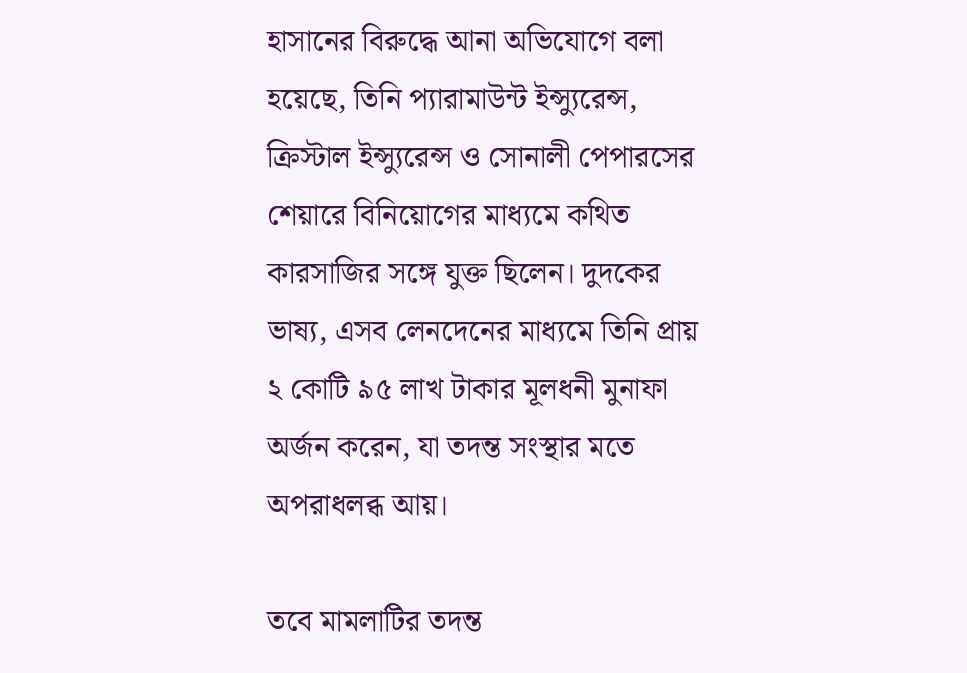হাসানের বিরুদ্ধে আনা অভিযোগে বলা হয়েছে, তিনি প্যারামাউন্ট ইন্স্যুরেন্স, ক্রিস্টাল ইন্স্যুরেন্স ও সোনালী পেপারসের শেয়ারে বিনিয়োগের মাধ্যমে কথিত কারসাজির সঙ্গে যুক্ত ছিলেন। দুদকের ভাষ্য, এসব লেনদেনের মাধ্যমে তিনি প্রায় ২ কোটি ৯৫ লাখ টাকার মূলধনী মুনাফা অর্জন করেন, যা তদন্ত সংস্থার মতে অপরাধলব্ধ আয়।

তবে মামলাটির তদন্ত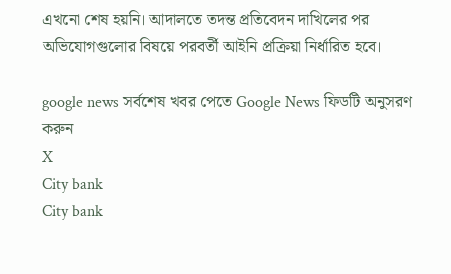এখনো শেষ হয়নি। আদালতে তদন্ত প্রতিবেদন দাখিলের পর অভিযোগগুলোর বিষয়ে পরবর্তী আইনি প্রক্রিয়া নির্ধারিত হবে।

google news সর্বশেষ খবর পেতে Google News ফিডটি অনুসরণ করুন
X
City bank
City bank